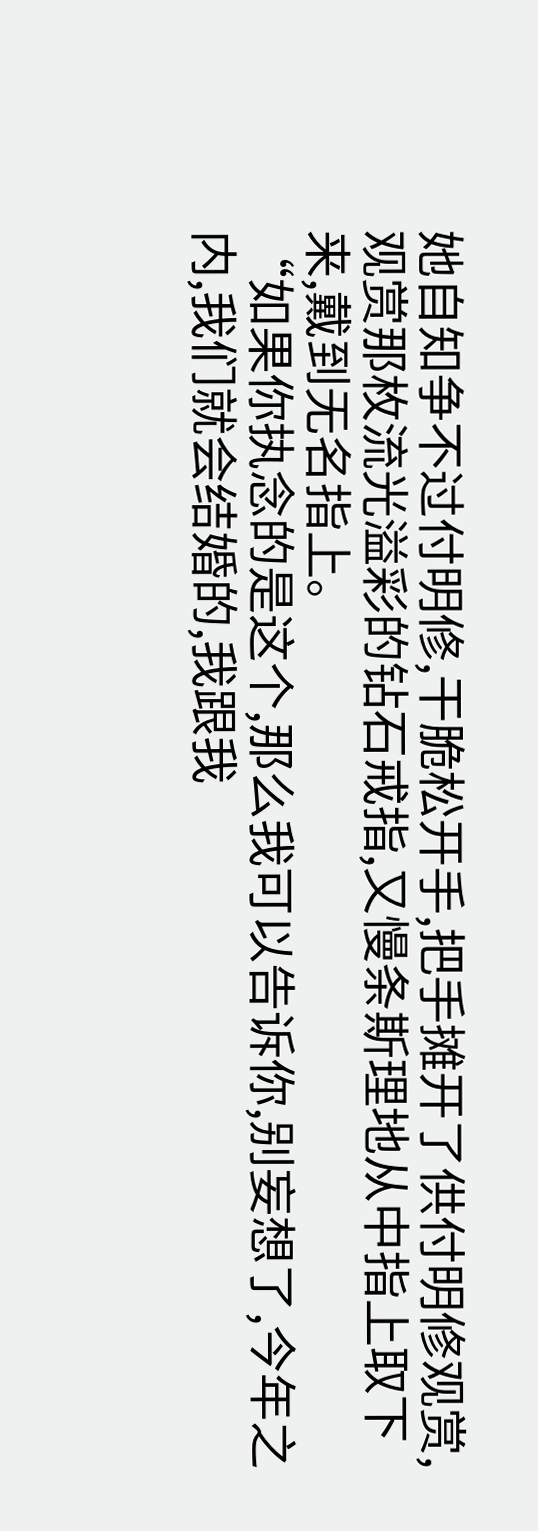她自知争不过付明修,干脆松开手,把手摊开了供付明修观赏,观赏那枚流光溢彩的钻石戒指,又慢条斯理地从中指上取下来,戴到无名指上。
“如果你执念的是这个,那么我可以告诉你,别妄想了,今年之内,我们就会结婚的,我跟我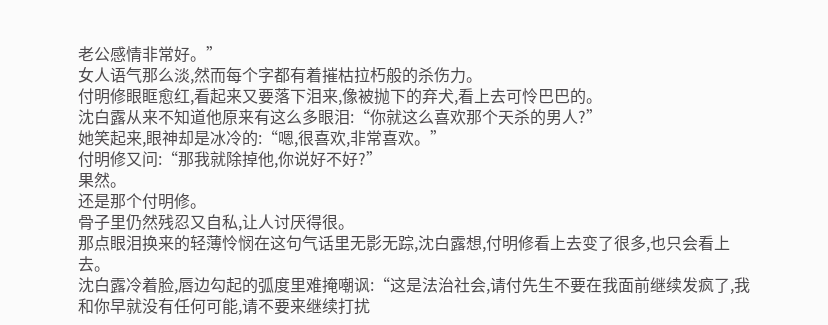老公感情非常好。”
女人语气那么淡,然而每个字都有着摧枯拉朽般的杀伤力。
付明修眼眶愈红,看起来又要落下泪来,像被抛下的弃犬,看上去可怜巴巴的。
沈白露从来不知道他原来有这么多眼泪:“你就这么喜欢那个天杀的男人?”
她笑起来,眼神却是冰冷的:“嗯,很喜欢,非常喜欢。”
付明修又问:“那我就除掉他,你说好不好?”
果然。
还是那个付明修。
骨子里仍然残忍又自私,让人讨厌得很。
那点眼泪换来的轻薄怜悯在这句气话里无影无踪,沈白露想,付明修看上去变了很多,也只会看上去。
沈白露冷着脸,唇边勾起的弧度里难掩嘲讽:“这是法治社会,请付先生不要在我面前继续发疯了,我和你早就没有任何可能,请不要来继续打扰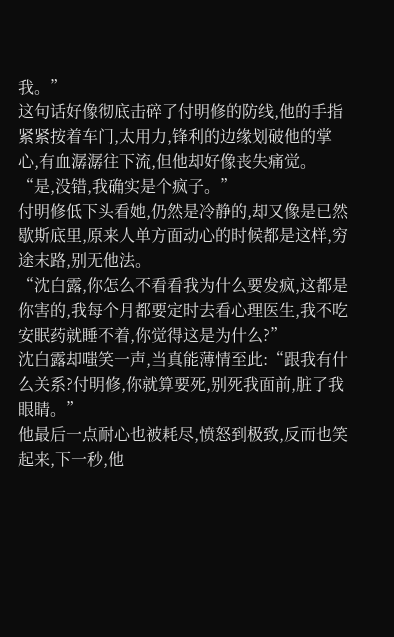我。”
这句话好像彻底击碎了付明修的防线,他的手指紧紧按着车门,太用力,锋利的边缘划破他的掌心,有血潺潺往下流,但他却好像丧失痛觉。
“是,没错,我确实是个疯子。”
付明修低下头看她,仍然是冷静的,却又像是已然歇斯底里,原来人单方面动心的时候都是这样,穷途末路,别无他法。
“沈白露,你怎么不看看我为什么要发疯,这都是你害的,我每个月都要定时去看心理医生,我不吃安眠药就睡不着,你觉得这是为什么?”
沈白露却嗤笑一声,当真能薄情至此:“跟我有什么关系?付明修,你就算要死,别死我面前,脏了我眼睛。”
他最后一点耐心也被耗尽,愤怒到极致,反而也笑起来,下一秒,他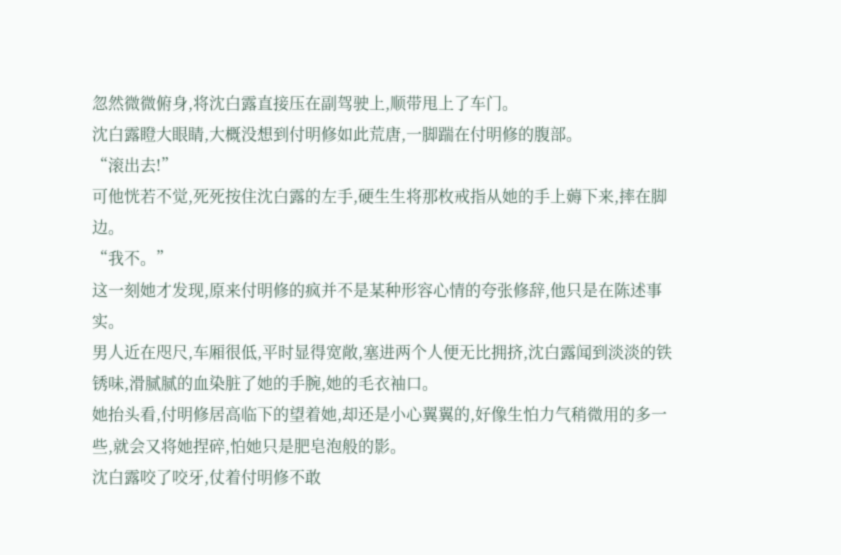忽然微微俯身,将沈白露直接压在副驾驶上,顺带甩上了车门。
沈白露瞪大眼睛,大概没想到付明修如此荒唐,一脚踹在付明修的腹部。
“滚出去!”
可他恍若不觉,死死按住沈白露的左手,硬生生将那枚戒指从她的手上薅下来,摔在脚边。
“我不。”
这一刻她才发现,原来付明修的疯并不是某种形容心情的夸张修辞,他只是在陈述事实。
男人近在咫尺,车厢很低,平时显得宽敞,塞进两个人便无比拥挤,沈白露闻到淡淡的铁锈味,滑腻腻的血染脏了她的手腕,她的毛衣袖口。
她抬头看,付明修居高临下的望着她,却还是小心翼翼的,好像生怕力气稍微用的多一些,就会又将她捏碎,怕她只是肥皂泡般的影。
沈白露咬了咬牙,仗着付明修不敢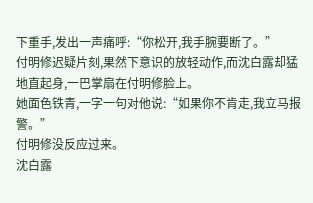下重手,发出一声痛呼:“你松开,我手腕要断了。”
付明修迟疑片刻,果然下意识的放轻动作,而沈白露却猛地直起身,一巴掌扇在付明修脸上。
她面色铁青,一字一句对他说:“如果你不肯走,我立马报警。”
付明修没反应过来。
沈白露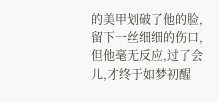的美甲划破了他的脸,留下一丝细细的伤口,但他毫无反应,过了会儿,才终于如梦初醒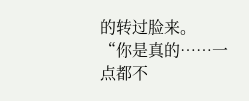的转过脸来。
“你是真的……一点都不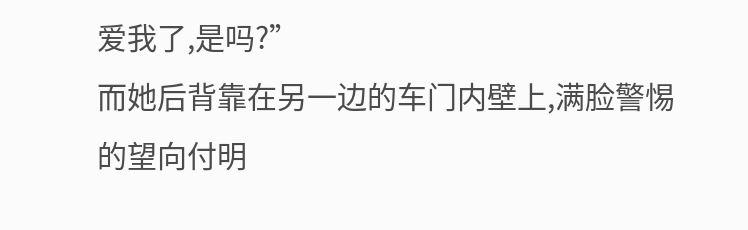爱我了,是吗?”
而她后背靠在另一边的车门内壁上,满脸警惕的望向付明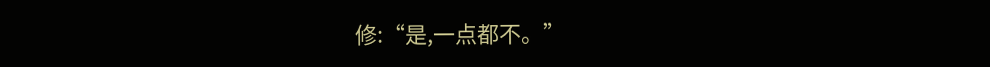修:“是,一点都不。”